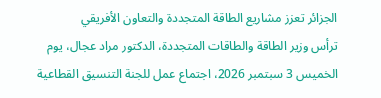الجزائر تعزز مشاريع الطاقة المتجددة والتعاون الأفريقي
ترأس وزير الطاقة والطاقات المتجددة، الدكتور مراد عجال، يوم الخميس 3 سبتمبر 2026، اجتماع عمل للجنة التنسيق القطاعية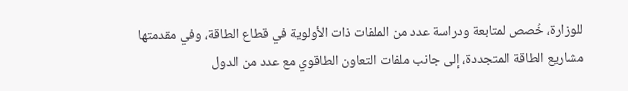للوزارة، خُصص لمتابعة ودراسة عدد من الملفات ذات الأولوية في قطاع الطاقة، وفي مقدمتها مشاريع الطاقة المتجددة، إلى جانب ملفات التعاون الطاقوي مع عدد من الدول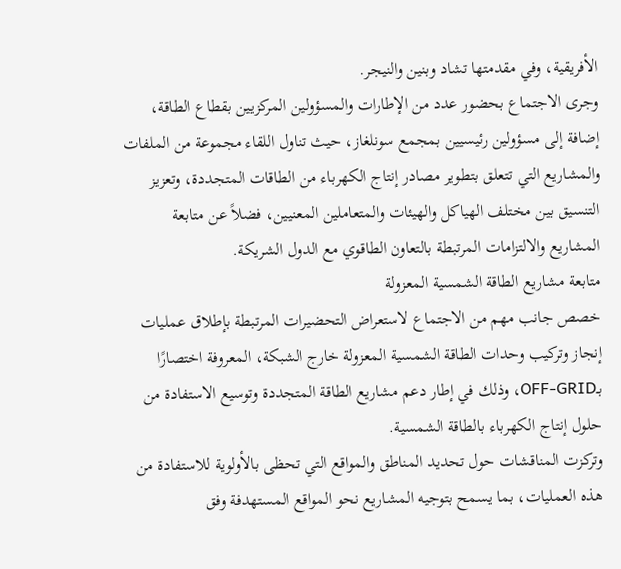الأفريقية، وفي مقدمتها تشاد وبنين والنيجر.
وجرى الاجتماع بحضور عدد من الإطارات والمسؤولين المركزيين بقطاع الطاقة، إضافة إلى مسؤولين رئيسيين بمجمع سونلغاز، حيث تناول اللقاء مجموعة من الملفات والمشاريع التي تتعلق بتطوير مصادر إنتاج الكهرباء من الطاقات المتجددة، وتعزيز التنسيق بين مختلف الهياكل والهيئات والمتعاملين المعنيين، فضلاً عن متابعة المشاريع والالتزامات المرتبطة بالتعاون الطاقوي مع الدول الشريكة.
متابعة مشاريع الطاقة الشمسية المعزولة
خصص جانب مهم من الاجتماع لاستعراض التحضيرات المرتبطة بإطلاق عمليات إنجاز وتركيب وحدات الطاقة الشمسية المعزولة خارج الشبكة، المعروفة اختصارًا بـOFF-GRID، وذلك في إطار دعم مشاريع الطاقة المتجددة وتوسيع الاستفادة من حلول إنتاج الكهرباء بالطاقة الشمسية.
وتركزت المناقشات حول تحديد المناطق والمواقع التي تحظى بالأولوية للاستفادة من هذه العمليات، بما يسمح بتوجيه المشاريع نحو المواقع المستهدفة وفق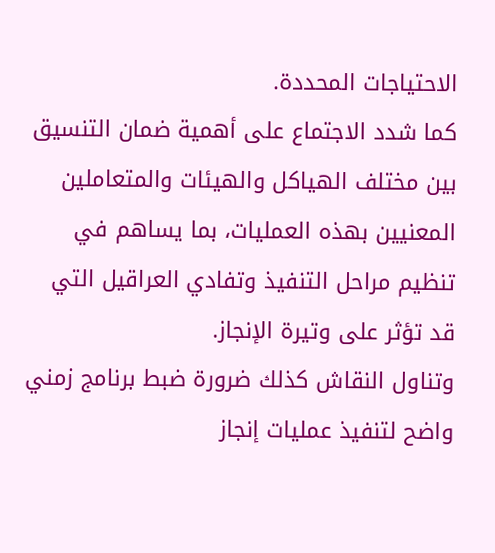الاحتياجات المحددة.
كما شدد الاجتماع على أهمية ضمان التنسيق بين مختلف الهياكل والهيئات والمتعاملين المعنيين بهذه العمليات، بما يساهم في تنظيم مراحل التنفيذ وتفادي العراقيل التي قد تؤثر على وتيرة الإنجاز.
وتناول النقاش كذلك ضرورة ضبط برنامج زمني واضح لتنفيذ عمليات إنجاز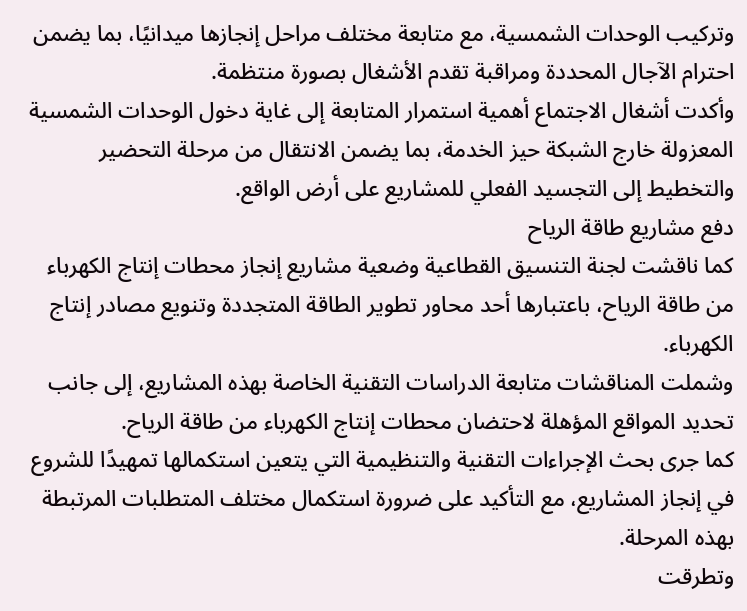وتركيب الوحدات الشمسية، مع متابعة مختلف مراحل إنجازها ميدانيًا، بما يضمن احترام الآجال المحددة ومراقبة تقدم الأشغال بصورة منتظمة.
وأكدت أشغال الاجتماع أهمية استمرار المتابعة إلى غاية دخول الوحدات الشمسية المعزولة خارج الشبكة حيز الخدمة، بما يضمن الانتقال من مرحلة التحضير والتخطيط إلى التجسيد الفعلي للمشاريع على أرض الواقع.
دفع مشاريع طاقة الرياح
كما ناقشت لجنة التنسيق القطاعية وضعية مشاريع إنجاز محطات إنتاج الكهرباء من طاقة الرياح، باعتبارها أحد محاور تطوير الطاقة المتجددة وتنويع مصادر إنتاج الكهرباء.
وشملت المناقشات متابعة الدراسات التقنية الخاصة بهذه المشاريع، إلى جانب تحديد المواقع المؤهلة لاحتضان محطات إنتاج الكهرباء من طاقة الرياح.
كما جرى بحث الإجراءات التقنية والتنظيمية التي يتعين استكمالها تمهيدًا للشروع في إنجاز المشاريع، مع التأكيد على ضرورة استكمال مختلف المتطلبات المرتبطة بهذه المرحلة.
وتطرقت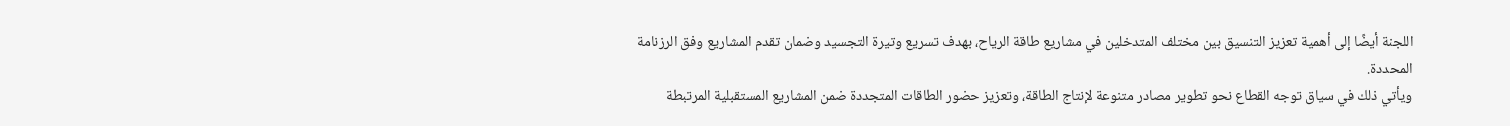اللجنة أيضًا إلى أهمية تعزيز التنسيق بين مختلف المتدخلين في مشاريع طاقة الرياح، بهدف تسريع وتيرة التجسيد وضمان تقدم المشاريع وفق الرزنامة المحددة.
ويأتي ذلك في سياق توجه القطاع نحو تطوير مصادر متنوعة لإنتاج الطاقة، وتعزيز حضور الطاقات المتجددة ضمن المشاريع المستقبلية المرتبطة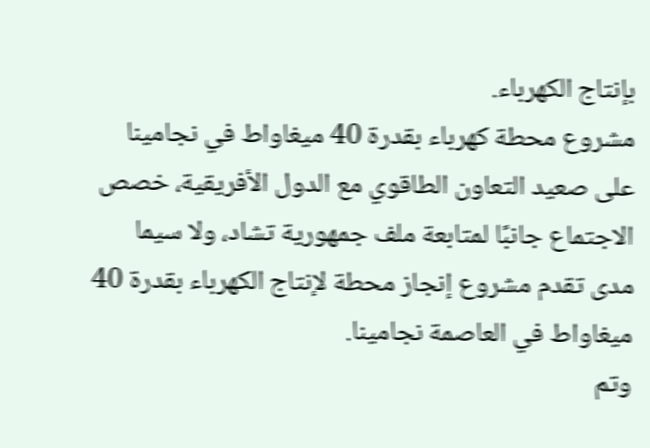بإنتاج الكهرباء.
مشروع محطة كهرباء بقدرة 40 ميغاواط في نجامينا
على صعيد التعاون الطاقوي مع الدول الأفريقية، خصص الاجتماع جانبًا لمتابعة ملف جمهورية تشاد، ولا سيما مدى تقدم مشروع إنجاز محطة لإنتاج الكهرباء بقدرة 40 ميغاواط في العاصمة نجامينا.
وتم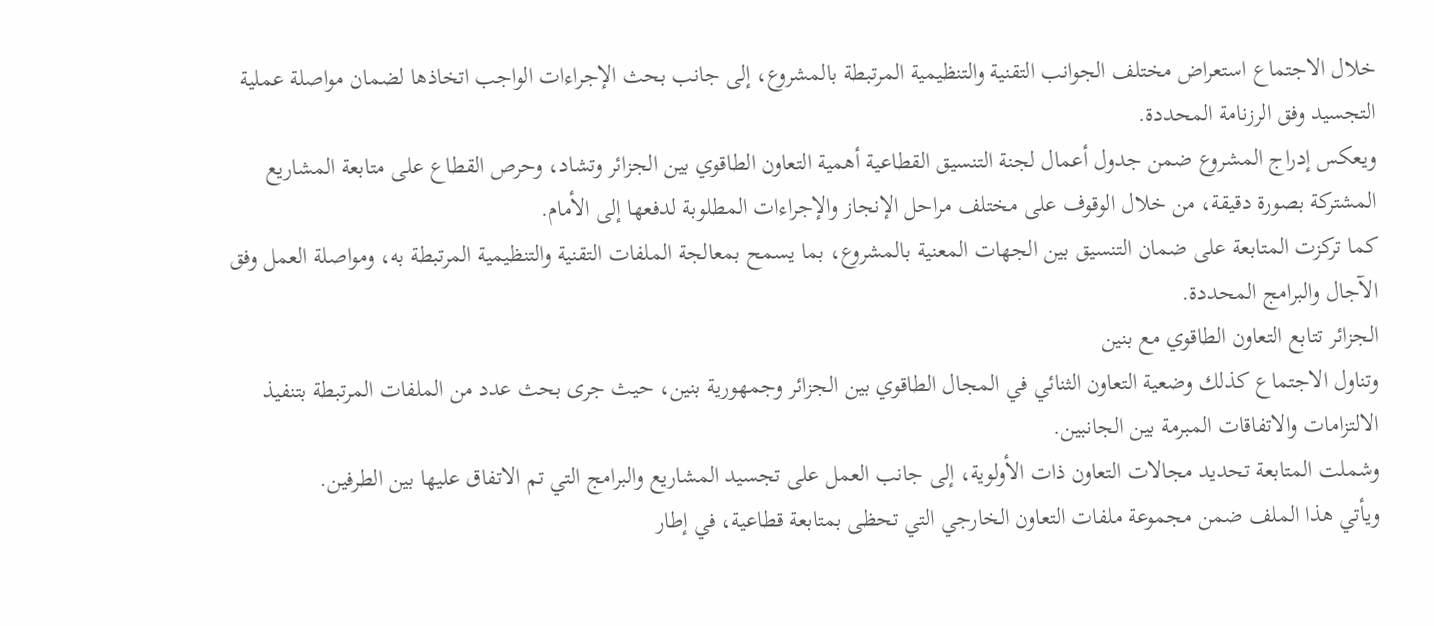خلال الاجتماع استعراض مختلف الجوانب التقنية والتنظيمية المرتبطة بالمشروع، إلى جانب بحث الإجراءات الواجب اتخاذها لضمان مواصلة عملية التجسيد وفق الرزنامة المحددة.
ويعكس إدراج المشروع ضمن جدول أعمال لجنة التنسيق القطاعية أهمية التعاون الطاقوي بين الجزائر وتشاد، وحرص القطاع على متابعة المشاريع المشتركة بصورة دقيقة، من خلال الوقوف على مختلف مراحل الإنجاز والإجراءات المطلوبة لدفعها إلى الأمام.
كما تركزت المتابعة على ضمان التنسيق بين الجهات المعنية بالمشروع، بما يسمح بمعالجة الملفات التقنية والتنظيمية المرتبطة به، ومواصلة العمل وفق الآجال والبرامج المحددة.
الجزائر تتابع التعاون الطاقوي مع بنين
وتناول الاجتماع كذلك وضعية التعاون الثنائي في المجال الطاقوي بين الجزائر وجمهورية بنين، حيث جرى بحث عدد من الملفات المرتبطة بتنفيذ الالتزامات والاتفاقات المبرمة بين الجانبين.
وشملت المتابعة تحديد مجالات التعاون ذات الأولوية، إلى جانب العمل على تجسيد المشاريع والبرامج التي تم الاتفاق عليها بين الطرفين.
ويأتي هذا الملف ضمن مجموعة ملفات التعاون الخارجي التي تحظى بمتابعة قطاعية، في إطار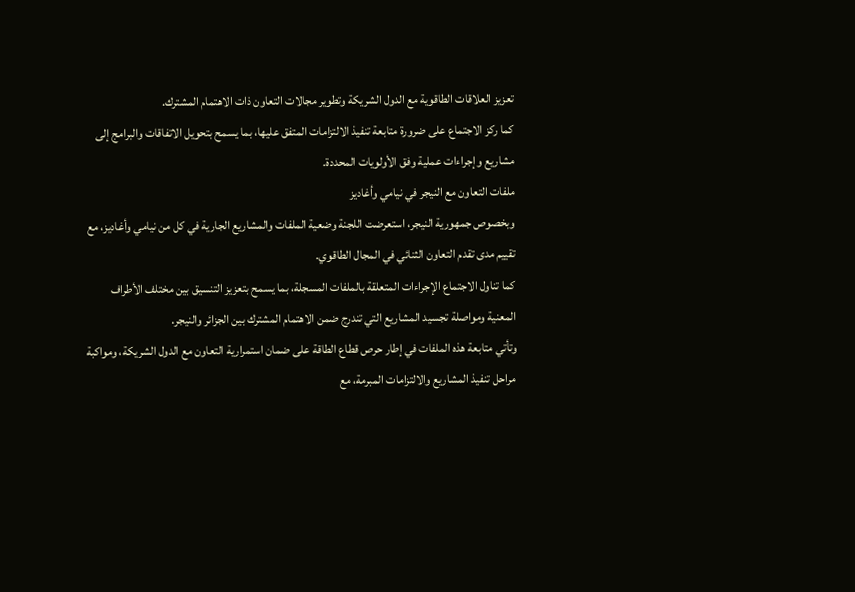تعزيز العلاقات الطاقوية مع الدول الشريكة وتطوير مجالات التعاون ذات الاهتمام المشترك.
كما ركز الاجتماع على ضرورة متابعة تنفيذ الالتزامات المتفق عليها، بما يسمح بتحويل الاتفاقات والبرامج إلى مشاريع وإجراءات عملية وفق الأولويات المحددة.
ملفات التعاون مع النيجر في نيامي وأغاديز
وبخصوص جمهورية النيجر، استعرضت اللجنة وضعية الملفات والمشاريع الجارية في كل من نيامي وأغاديز، مع تقييم مدى تقدم التعاون الثنائي في المجال الطاقوي.
كما تناول الاجتماع الإجراءات المتعلقة بالملفات المسجلة، بما يسمح بتعزيز التنسيق بين مختلف الأطراف المعنية ومواصلة تجسيد المشاريع التي تندرج ضمن الاهتمام المشترك بين الجزائر والنيجر.
وتأتي متابعة هذه الملفات في إطار حرص قطاع الطاقة على ضمان استمرارية التعاون مع الدول الشريكة، ومواكبة مراحل تنفيذ المشاريع والالتزامات المبرمة، مع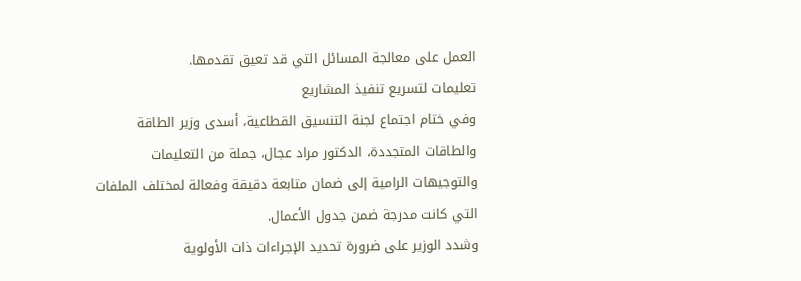العمل على معالجة المسائل التي قد تعيق تقدمها.
تعليمات لتسريع تنفيذ المشاريع
وفي ختام اجتماع لجنة التنسيق القطاعية، أسدى وزير الطاقة والطاقات المتجددة، الدكتور مراد عجال، جملة من التعليمات والتوجيهات الرامية إلى ضمان متابعة دقيقة وفعالة لمختلف الملفات التي كانت مدرجة ضمن جدول الأعمال.
وشدد الوزير على ضرورة تحديد الإجراءات ذات الأولوية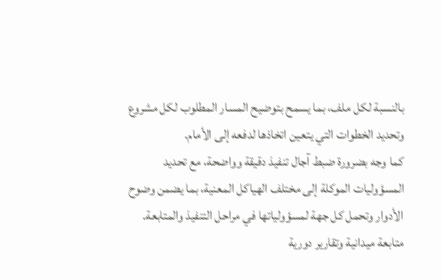بالنسبة لكل ملف، بما يسمح بتوضيح المسار المطلوب لكل مشروع وتحديد الخطوات التي يتعين اتخاذها لدفعه إلى الأمام.
كما وجه بضرورة ضبط آجال تنفيذ دقيقة وواضحة، مع تحديد المسؤوليات الموكلة إلى مختلف الهياكل المعنية، بما يضمن وضوح الأدوار وتحمل كل جهة لمسؤولياتها في مراحل التنفيذ والمتابعة.
متابعة ميدانية وتقارير دورية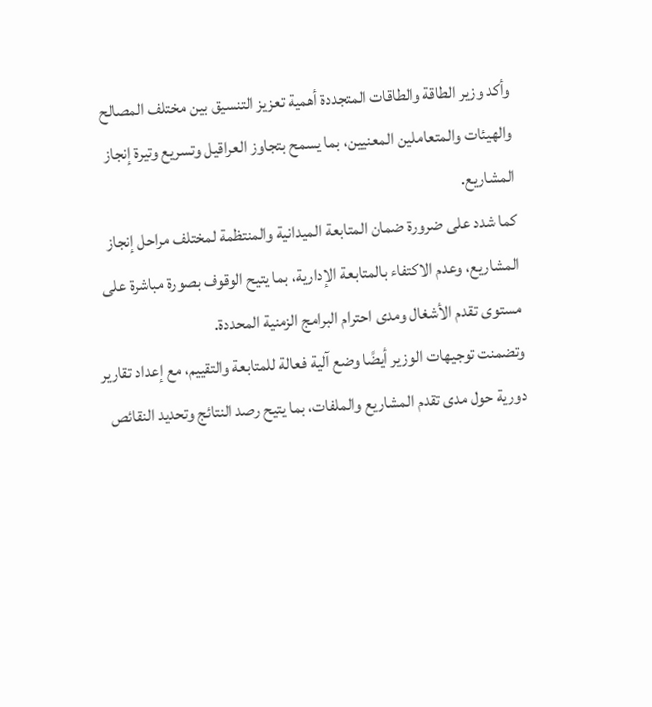وأكد وزير الطاقة والطاقات المتجددة أهمية تعزيز التنسيق بين مختلف المصالح والهيئات والمتعاملين المعنيين، بما يسمح بتجاوز العراقيل وتسريع وتيرة إنجاز المشاريع.
كما شدد على ضرورة ضمان المتابعة الميدانية والمنتظمة لمختلف مراحل إنجاز المشاريع، وعدم الاكتفاء بالمتابعة الإدارية، بما يتيح الوقوف بصورة مباشرة على مستوى تقدم الأشغال ومدى احترام البرامج الزمنية المحددة.
وتضمنت توجيهات الوزير أيضًا وضع آلية فعالة للمتابعة والتقييم، مع إعداد تقارير دورية حول مدى تقدم المشاريع والملفات، بما يتيح رصد النتائج وتحديد النقائص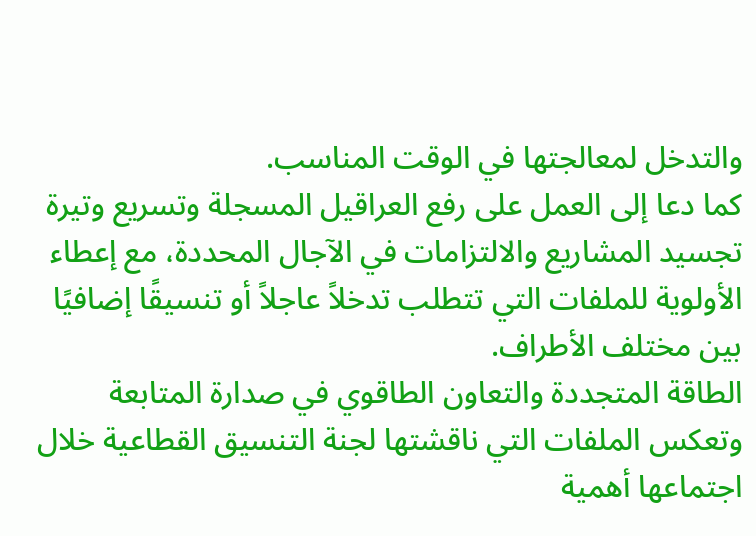والتدخل لمعالجتها في الوقت المناسب.
كما دعا إلى العمل على رفع العراقيل المسجلة وتسريع وتيرة تجسيد المشاريع والالتزامات في الآجال المحددة، مع إعطاء الأولوية للملفات التي تتطلب تدخلاً عاجلاً أو تنسيقًا إضافيًا بين مختلف الأطراف.
الطاقة المتجددة والتعاون الطاقوي في صدارة المتابعة
وتعكس الملفات التي ناقشتها لجنة التنسيق القطاعية خلال اجتماعها أهمية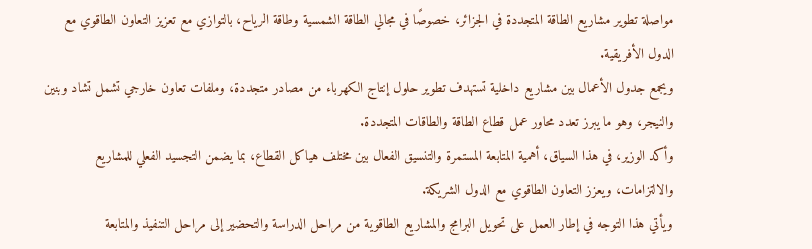مواصلة تطوير مشاريع الطاقة المتجددة في الجزائر، خصوصًا في مجالي الطاقة الشمسية وطاقة الرياح، بالتوازي مع تعزيز التعاون الطاقوي مع الدول الأفريقية.
ويجمع جدول الأعمال بين مشاريع داخلية تستهدف تطوير حلول إنتاج الكهرباء من مصادر متجددة، وملفات تعاون خارجي تشمل تشاد وبنين والنيجر، وهو ما يبرز تعدد محاور عمل قطاع الطاقة والطاقات المتجددة.
وأكد الوزير، في هذا السياق، أهمية المتابعة المستمرة والتنسيق الفعال بين مختلف هياكل القطاع، بما يضمن التجسيد الفعلي للمشاريع والالتزامات، ويعزز التعاون الطاقوي مع الدول الشريكة.
ويأتي هذا التوجه في إطار العمل على تحويل البرامج والمشاريع الطاقوية من مراحل الدراسة والتحضير إلى مراحل التنفيذ والمتابعة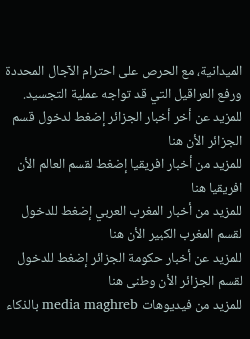الميدانية، مع الحرص على احترام الآجال المحددة ورفع العراقيل التي قد تواجه عملية التجسيد.
للمزيد عن أخر أخبار الجزائر إضغط لدخول قسم الجزائر الأن هنا
للمزيد من أخبار افريقيا إضغط لقسم العالم الأن افريقيا هنا
للمزيد من أخبار المغرب العربي إضغط للدخول لقسم المغرب الكبير الأن هنا
للمزيد عن أخبار حكومة الجزائر إضغط للدخول لقسم الجزائر الأن وطنى هنا
للمزيد من فيديوهات media maghreb بالذكاء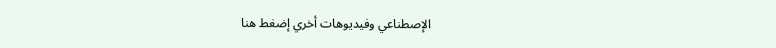الإصطناعي وفيديوهات أخري إضغط هنا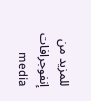للمزيد من إنفوجرافات media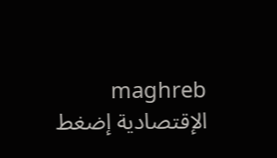maghreb الإقتصادية إضغط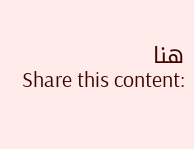هنا
Share this content: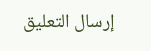إرسال التعليق